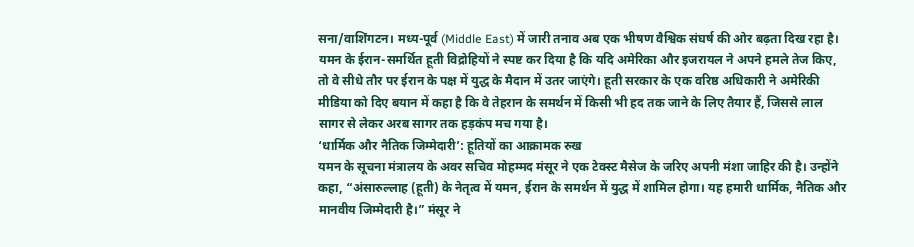सना/वाशिंगटन। मध्य-पूर्व (Middle East) में जारी तनाव अब एक भीषण वैश्विक संघर्ष की ओर बढ़ता दिख रहा है। यमन के ईरान-समर्थित हूती विद्रोहियों ने स्पष्ट कर दिया है कि यदि अमेरिका और इजरायल ने अपने हमले तेज किए, तो वे सीधे तौर पर ईरान के पक्ष में युद्ध के मैदान में उतर जाएंगे। हूती सरकार के एक वरिष्ठ अधिकारी ने अमेरिकी मीडिया को दिए बयान में कहा है कि वे तेहरान के समर्थन में किसी भी हद तक जाने के लिए तैयार हैं, जिससे लाल सागर से लेकर अरब सागर तक हड़कंप मच गया है।
‘धार्मिक और नैतिक जिम्मेदारी’: हूतियों का आक्रामक रुख
यमन के सूचना मंत्रालय के अवर सचिव मोहम्मद मंसूर ने एक टेक्स्ट मैसेज के जरिए अपनी मंशा जाहिर की है। उन्होंने कहा, “अंसारुल्लाह (हूती) के नेतृत्व में यमन, ईरान के समर्थन में युद्ध में शामिल होगा। यह हमारी धार्मिक, नैतिक और मानवीय जिम्मेदारी है।” मंसूर ने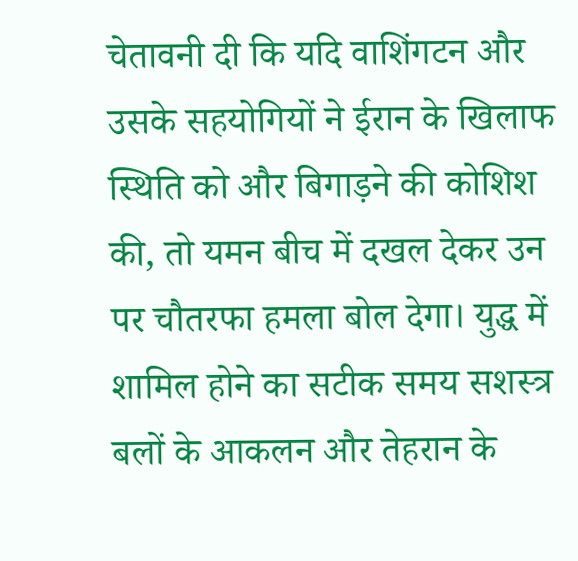चेतावनी दी कि यदि वाशिंगटन और उसके सहयोगियों ने ईरान के खिलाफ स्थिति को और बिगाड़ने की कोशिश की, तो यमन बीच में दखल देकर उन पर चौतरफा हमला बोल देगा। युद्ध में शामिल होने का सटीक समय सशस्त्र बलों के आकलन और तेहरान के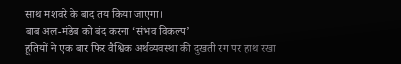साथ मशवरे के बाद तय किया जाएगा।
बाब अल-मंडेब को बंद करना ‘संभव विकल्प’
हूतियों ने एक बार फिर वैश्विक अर्थव्यवस्था की दुखती रग पर हाथ रखा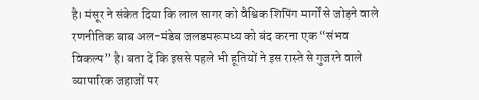है। मंसूर ने संकेत दिया कि लाल सागर को वैश्विक शिपिंग मार्गों से जोड़ने वाले रणनीतिक बाब अल-मंडेब जलडमरूमध्य को बंद करना एक “संभव विकल्प” है। बता दें कि इससे पहले भी हूतियों ने इस रास्ते से गुजरने वाले व्यापारिक जहाजों पर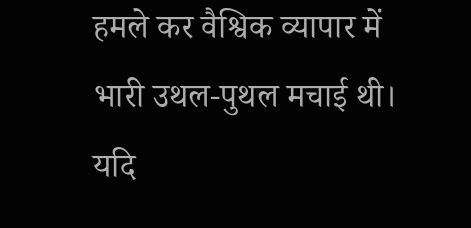हमले कर वैश्विक व्यापार में भारी उथल-पुथल मचाई थी। यदि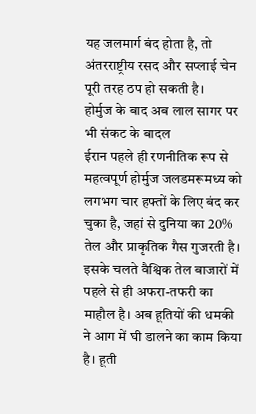यह जलमार्ग बंद होता है, तो अंतरराष्ट्रीय रसद और सप्लाई चेन पूरी तरह ठप हो सकती है।
होर्मुज के बाद अब लाल सागर पर भी संकट के बादल
ईरान पहले ही रणनीतिक रूप से महत्वपूर्ण होर्मुज जलडमरूमध्य को लगभग चार हफ्तों के लिए बंद कर चुका है, जहां से दुनिया का 20% तेल और प्राकृतिक गैस गुजरती है। इसके चलते वैश्विक तेल बाजारों में पहले से ही अफरा-तफरी का माहौल है। अब हूतियों की धमकी ने आग में घी डालने का काम किया है। हूती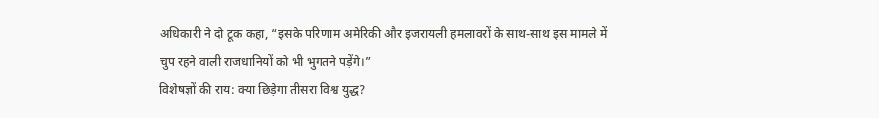अधिकारी ने दो टूक कहा, “इसके परिणाम अमेरिकी और इजरायली हमलावरों के साथ-साथ इस मामले में चुप रहने वाली राजधानियों को भी भुगतने पड़ेंगे।”
विशेषज्ञों की राय: क्या छिड़ेगा तीसरा विश्व युद्ध?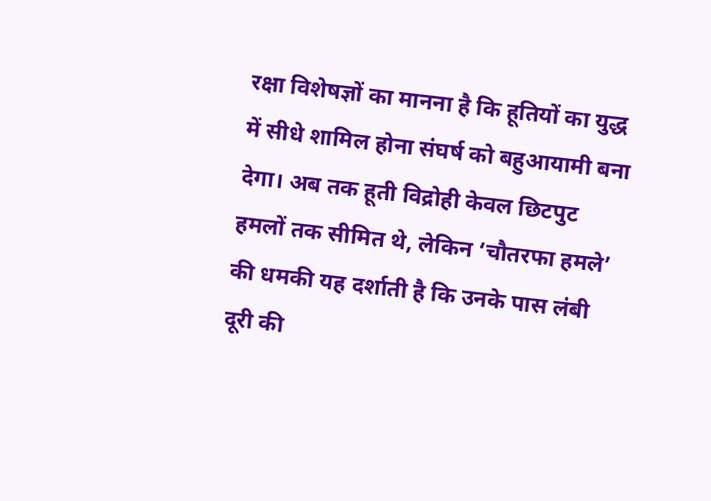रक्षा विशेषज्ञों का मानना है कि हूतियों का युद्ध में सीधे शामिल होना संघर्ष को बहुआयामी बना देगा। अब तक हूती विद्रोही केवल छिटपुट हमलों तक सीमित थे, लेकिन ‘चौतरफा हमले’ की धमकी यह दर्शाती है कि उनके पास लंबी दूरी की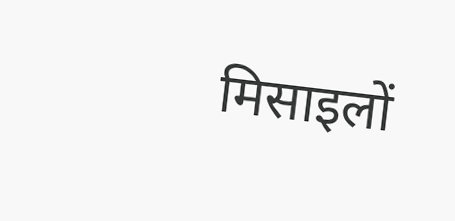मिसाइलों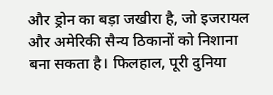और ड्रोन का बड़ा जखीरा है, जो इजरायल और अमेरिकी सैन्य ठिकानों को निशाना बना सकता है। फिलहाल, पूरी दुनिया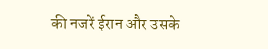की नजरें ईरान और उसके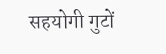सहयोगी गुटों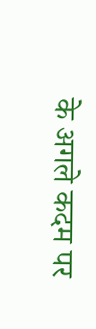के अगले कदम पर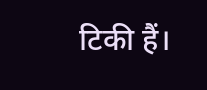टिकी हैं।